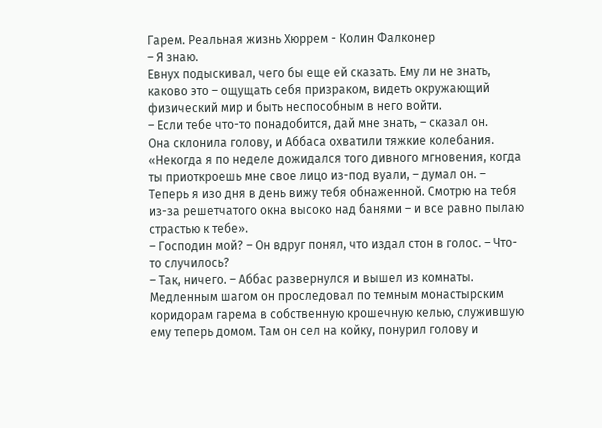Гарем. Реальная жизнь Хюррем - Колин Фалконер
– Я знаю.
Евнух подыскивал, чего бы еще ей сказать. Ему ли не знать, каково это – ощущать себя призраком, видеть окружающий физический мир и быть неспособным в него войти.
– Если тебе что-то понадобится, дай мне знать, – сказал он.
Она склонила голову, и Аббаса охватили тяжкие колебания. «Некогда я по неделе дожидался того дивного мгновения, когда ты приоткроешь мне свое лицо из-под вуали, – думал он. – Теперь я изо дня в день вижу тебя обнаженной. Смотрю на тебя из-за решетчатого окна высоко над банями – и все равно пылаю страстью к тебе».
– Господин мой? – Он вдруг понял, что издал стон в голос. – Что-то случилось?
– Так, ничего. – Аббас развернулся и вышел из комнаты. Медленным шагом он проследовал по темным монастырским коридорам гарема в собственную крошечную келью, служившую ему теперь домом. Там он сел на койку, понурил голову и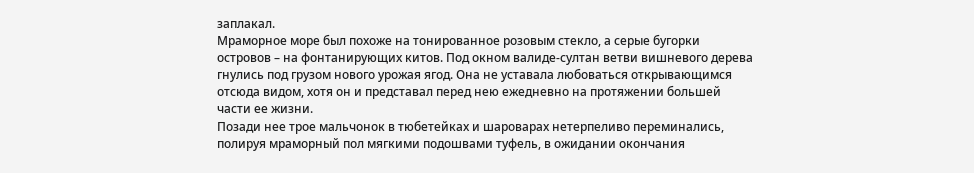заплакал.
Мраморное море был похоже на тонированное розовым стекло, а серые бугорки островов – на фонтанирующих китов. Под окном валиде-султан ветви вишневого дерева гнулись под грузом нового урожая ягод. Она не уставала любоваться открывающимся отсюда видом, хотя он и представал перед нею ежедневно на протяжении большей части ее жизни.
Позади нее трое мальчонок в тюбетейках и шароварах нетерпеливо переминались, полируя мраморный пол мягкими подошвами туфель, в ожидании окончания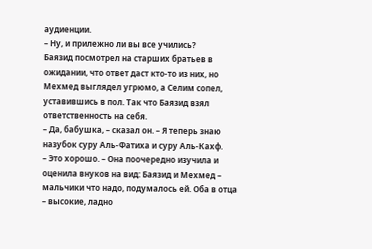аудиенции.
– Ну, и прилежно ли вы все учились?
Баязид посмотрел на старших братьев в ожидании, что ответ даст кто-то из них, но Мехмед выглядел угрюмо, а Селим сопел, уставившись в пол. Так что Баязид взял ответственность на себя.
– Да, бабушка, – сказал он. – Я теперь знаю назубок суру Аль-Фатиха и суру Аль-Кахф.
– Это хорошо. – Она поочередно изучила и оценила внуков на вид: Баязид и Мехмед – мальчики что надо, подумалось ей. Оба в отца – высокие, ладно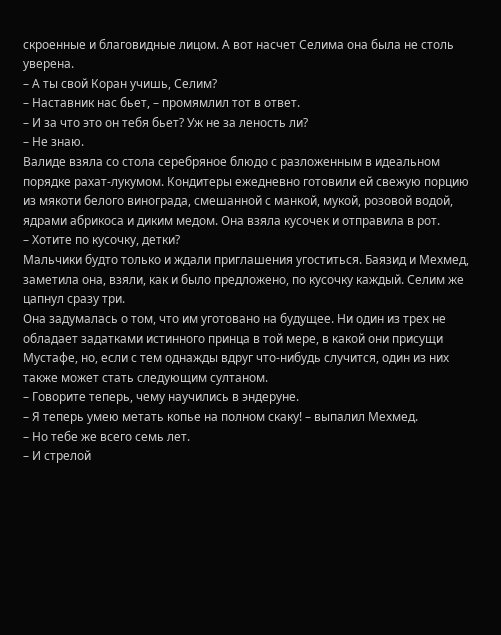скроенные и благовидные лицом. А вот насчет Селима она была не столь уверена.
– А ты свой Коран учишь, Селим?
– Наставник нас бьет, – промямлил тот в ответ.
– И за что это он тебя бьет? Уж не за леность ли?
– Не знаю.
Валиде взяла со стола серебряное блюдо с разложенным в идеальном порядке рахат-лукумом. Кондитеры ежедневно готовили ей свежую порцию из мякоти белого винограда, смешанной с манкой, мукой, розовой водой, ядрами абрикоса и диким медом. Она взяла кусочек и отправила в рот.
– Хотите по кусочку, детки?
Мальчики будто только и ждали приглашения угоститься. Баязид и Мехмед, заметила она, взяли, как и было предложено, по кусочку каждый. Селим же цапнул сразу три.
Она задумалась о том, что им уготовано на будущее. Ни один из трех не обладает задатками истинного принца в той мере, в какой они присущи Мустафе, но, если с тем однажды вдруг что-нибудь случится, один из них также может стать следующим султаном.
– Говорите теперь, чему научились в эндеруне.
– Я теперь умею метать копье на полном скаку! – выпалил Мехмед.
– Но тебе же всего семь лет.
– И стрелой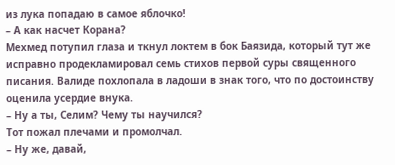из лука попадаю в самое яблочко!
– А как насчет Корана?
Мехмед потупил глаза и ткнул локтем в бок Баязида, который тут же исправно продекламировал семь стихов первой суры священного писания. Валиде похлопала в ладоши в знак того, что по достоинству оценила усердие внука.
– Ну а ты, Селим? Чему ты научился?
Тот пожал плечами и промолчал.
– Ну же, давай,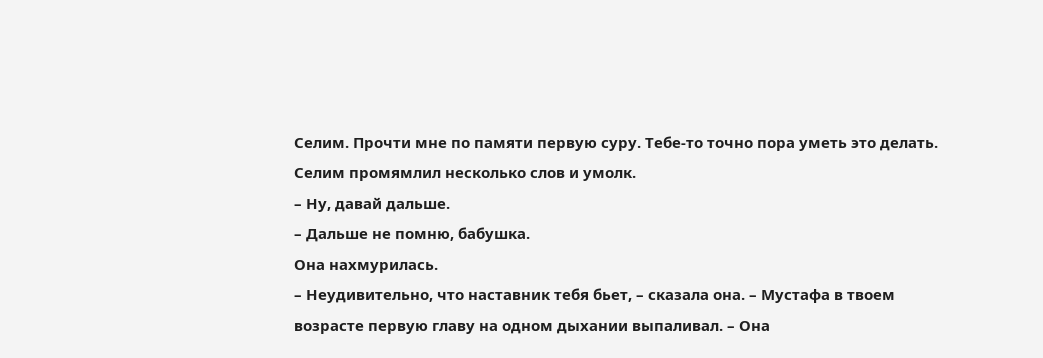Селим. Прочти мне по памяти первую суру. Тебе-то точно пора уметь это делать.
Селим промямлил несколько слов и умолк.
– Ну, давай дальше.
– Дальше не помню, бабушка.
Она нахмурилась.
– Неудивительно, что наставник тебя бьет, – сказала она. – Мустафа в твоем возрасте первую главу на одном дыхании выпаливал. – Она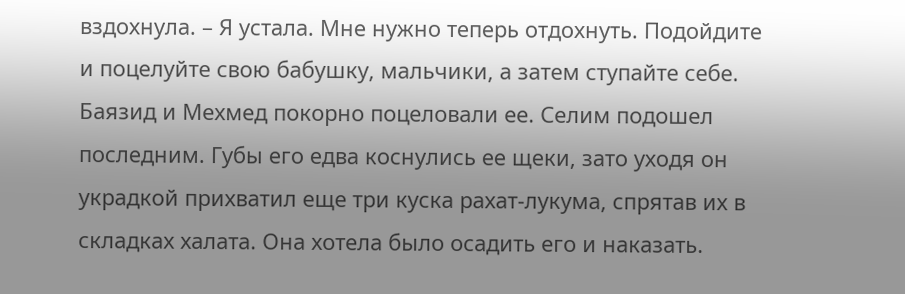вздохнула. – Я устала. Мне нужно теперь отдохнуть. Подойдите и поцелуйте свою бабушку, мальчики, а затем ступайте себе.
Баязид и Мехмед покорно поцеловали ее. Селим подошел последним. Губы его едва коснулись ее щеки, зато уходя он украдкой прихватил еще три куска рахат-лукума, спрятав их в складках халата. Она хотела было осадить его и наказать.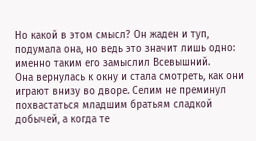Но какой в этом смысл? Он жаден и туп, подумала она, но ведь это значит лишь одно: именно таким его замыслил Всевышний.
Она вернулась к окну и стала смотреть, как они играют внизу во дворе. Селим не преминул похвастаться младшим братьям сладкой добычей, а когда те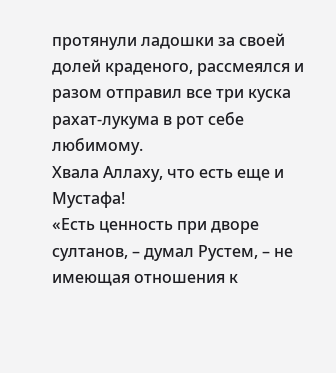протянули ладошки за своей долей краденого, рассмеялся и разом отправил все три куска рахат-лукума в рот себе любимому.
Хвала Аллаху, что есть еще и Мустафа!
«Есть ценность при дворе султанов, – думал Рустем, – не имеющая отношения к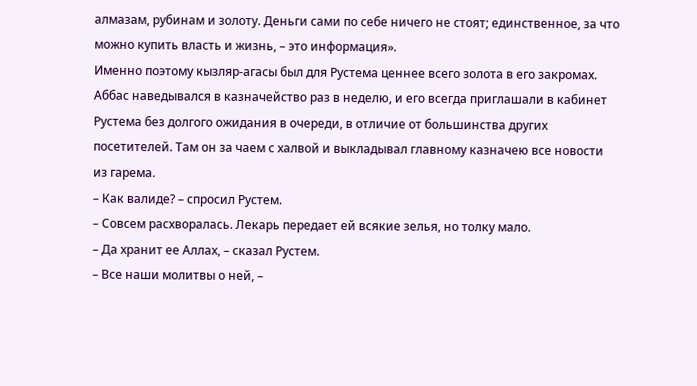алмазам, рубинам и золоту. Деньги сами по себе ничего не стоят; единственное, за что можно купить власть и жизнь, – это информация».
Именно поэтому кызляр-агасы был для Рустема ценнее всего золота в его закромах.
Аббас наведывался в казначейство раз в неделю, и его всегда приглашали в кабинет Рустема без долгого ожидания в очереди, в отличие от большинства других посетителей. Там он за чаем с халвой и выкладывал главному казначею все новости из гарема.
– Как валиде? – спросил Рустем.
– Совсем расхворалась. Лекарь передает ей всякие зелья, но толку мало.
– Да хранит ее Аллах, – сказал Рустем.
– Все наши молитвы о ней, –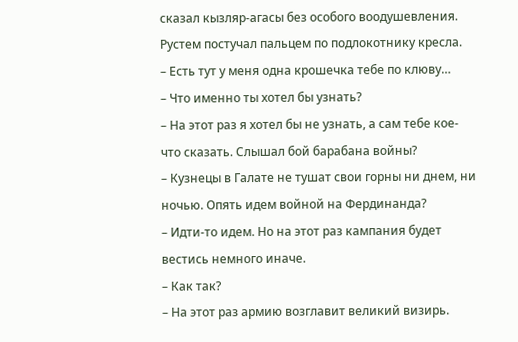сказал кызляр-агасы без особого воодушевления.
Рустем постучал пальцем по подлокотнику кресла.
– Есть тут у меня одна крошечка тебе по клюву…
– Что именно ты хотел бы узнать?
– На этот раз я хотел бы не узнать, а сам тебе кое-что сказать. Слышал бой барабана войны?
– Кузнецы в Галате не тушат свои горны ни днем, ни ночью. Опять идем войной на Фердинанда?
– Идти-то идем. Но на этот раз кампания будет вестись немного иначе.
– Как так?
– На этот раз армию возглавит великий визирь.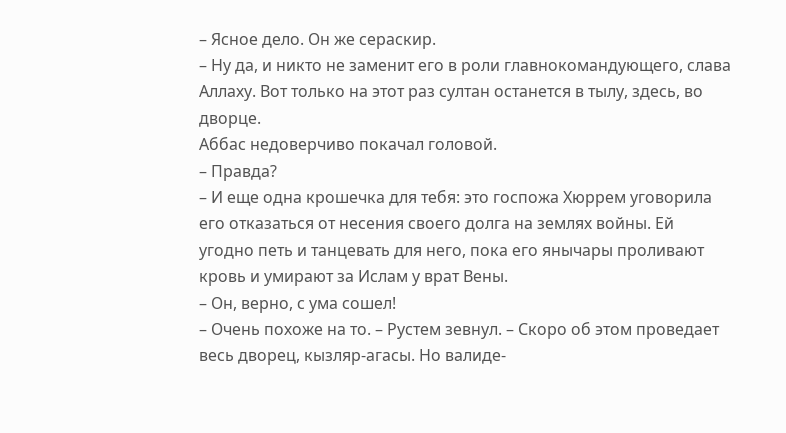– Ясное дело. Он же сераскир.
– Ну да, и никто не заменит его в роли главнокомандующего, слава Аллаху. Вот только на этот раз султан останется в тылу, здесь, во дворце.
Аббас недоверчиво покачал головой.
– Правда?
– И еще одна крошечка для тебя: это госпожа Хюррем уговорила его отказаться от несения своего долга на землях войны. Ей угодно петь и танцевать для него, пока его янычары проливают кровь и умирают за Ислам у врат Вены.
– Он, верно, с ума сошел!
– Очень похоже на то. – Рустем зевнул. – Скоро об этом проведает весь дворец, кызляр-агасы. Но валиде-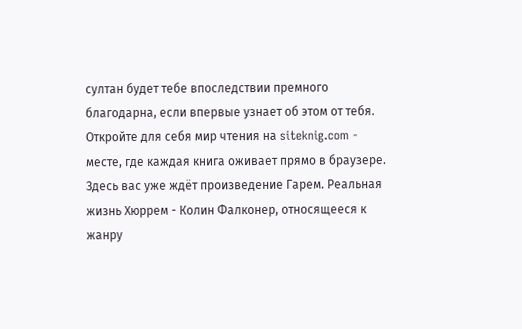султан будет тебе впоследствии премного благодарна, если впервые узнает об этом от тебя.
Откройте для себя мир чтения на siteknig.com - месте, где каждая книга оживает прямо в браузере. Здесь вас уже ждёт произведение Гарем. Реальная жизнь Хюррем - Колин Фалконер, относящееся к жанру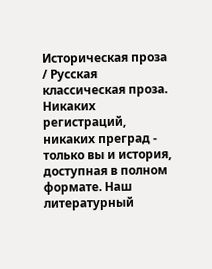Историческая проза / Русская классическая проза. Никаких регистраций, никаких преград - только вы и история, доступная в полном формате. Наш литературный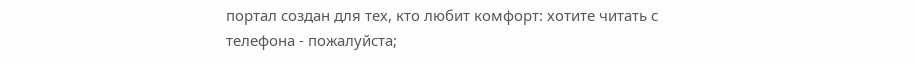портал создан для тех, кто любит комфорт: хотите читать с телефона - пожалуйста;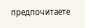предпочитаете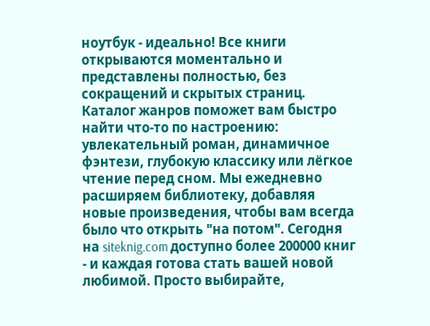ноутбук - идеально! Все книги открываются моментально и представлены полностью, без сокращений и скрытых страниц. Каталог жанров поможет вам быстро найти что-то по настроению: увлекательный роман, динамичное фэнтези, глубокую классику или лёгкое чтение перед сном. Мы ежедневно расширяем библиотеку, добавляя новые произведения, чтобы вам всегда было что открыть "на потом". Сегодня на siteknig.com доступно более 200000 книг - и каждая готова стать вашей новой любимой. Просто выбирайте,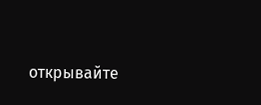открывайте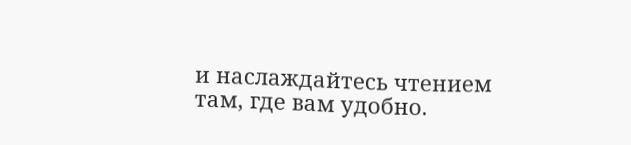и наслаждайтесь чтением там, где вам удобно.